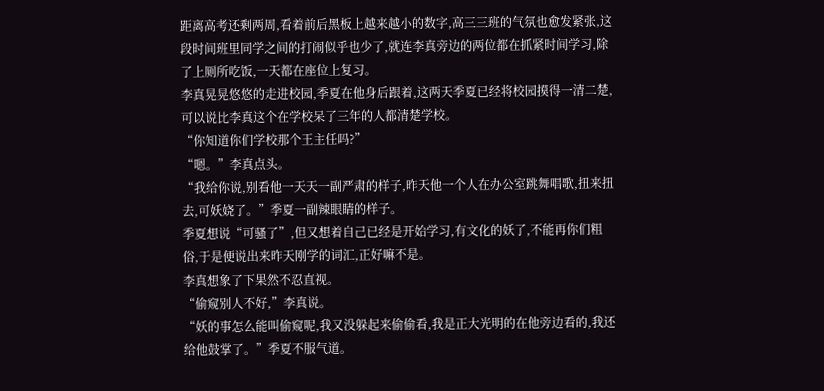距离高考还剩两周,看着前后黑板上越来越小的数字,高三三班的气氛也愈发紧张,这段时间班里同学之间的打闹似乎也少了,就连李真旁边的两位都在抓紧时间学习,除了上厕所吃饭,一天都在座位上复习。
李真晃晃悠悠的走进校园,季夏在他身后跟着,这两天季夏已经将校园摸得一清二楚,可以说比李真这个在学校呆了三年的人都清楚学校。
“你知道你们学校那个王主任吗?”
“嗯。”李真点头。
“我给你说,别看他一天天一副严肃的样子,昨天他一个人在办公室跳舞唱歌,扭来扭去,可妖娆了。”季夏一副辣眼睛的样子。
季夏想说“可骚了”,但又想着自己已经是开始学习,有文化的妖了,不能再你们粗俗,于是便说出来昨天刚学的词汇,正好嘛不是。
李真想象了下果然不忍直视。
“偷窥别人不好,”李真说。
“妖的事怎么能叫偷窥呢,我又没躲起来偷偷看,我是正大光明的在他旁边看的,我还给他鼓掌了。”季夏不服气道。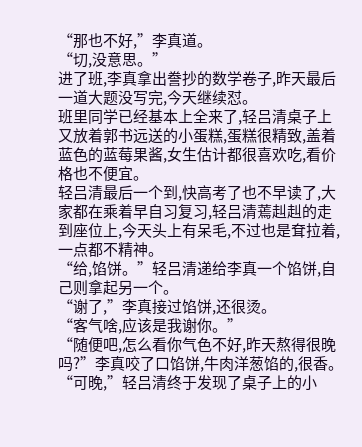“那也不好,”李真道。
“切,没意思。”
进了班,李真拿出誊抄的数学卷子,昨天最后一道大题没写完,今天继续怼。
班里同学已经基本上全来了,轻吕清桌子上又放着郭书远送的小蛋糕,蛋糕很精致,盖着蓝色的蓝莓果酱,女生估计都很喜欢吃,看价格也不便宜。
轻吕清最后一个到,快高考了也不早读了,大家都在乘着早自习复习,轻吕清蔫赳赳的走到座位上,今天头上有呆毛,不过也是耷拉着,一点都不精神。
“给,馅饼。”轻吕清递给李真一个馅饼,自己则拿起另一个。
“谢了,”李真接过馅饼,还很烫。
“客气啥,应该是我谢你。”
“随便吧,怎么看你气色不好,昨天熬得很晚吗?”李真咬了口馅饼,牛肉洋葱馅的,很香。
“可晚,”轻吕清终于发现了桌子上的小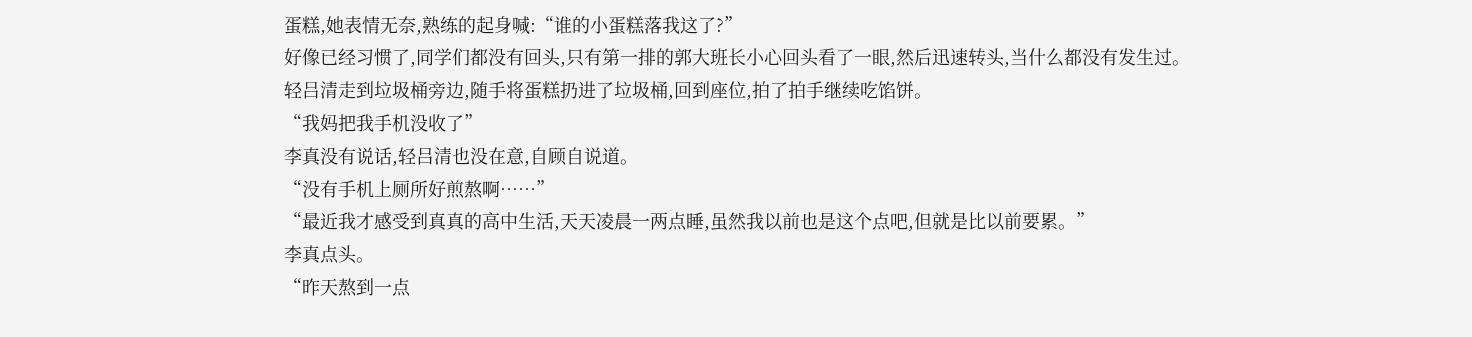蛋糕,她表情无奈,熟练的起身喊:“谁的小蛋糕落我这了?”
好像已经习惯了,同学们都没有回头,只有第一排的郭大班长小心回头看了一眼,然后迅速转头,当什么都没有发生过。
轻吕清走到垃圾桶旁边,随手将蛋糕扔进了垃圾桶,回到座位,拍了拍手继续吃馅饼。
“我妈把我手机没收了”
李真没有说话,轻吕清也没在意,自顾自说道。
“没有手机上厕所好煎熬啊……”
“最近我才感受到真真的高中生活,天天凌晨一两点睡,虽然我以前也是这个点吧,但就是比以前要累。”
李真点头。
“昨天熬到一点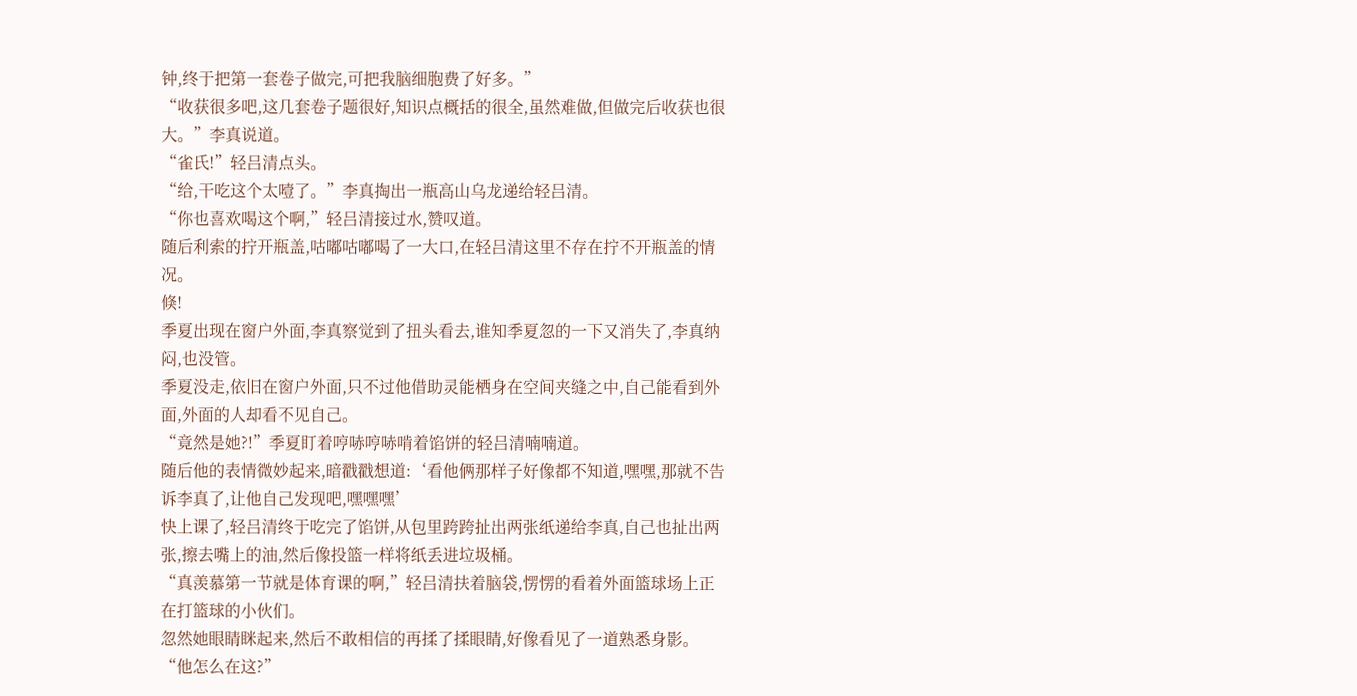钟,终于把第一套卷子做完,可把我脑细胞费了好多。”
“收获很多吧,这几套卷子题很好,知识点概括的很全,虽然难做,但做完后收获也很大。”李真说道。
“雀氏!”轻吕清点头。
“给,干吃这个太噎了。”李真掏出一瓶高山乌龙递给轻吕清。
“你也喜欢喝这个啊,”轻吕清接过水,赞叹道。
随后利索的拧开瓶盖,咕嘟咕嘟喝了一大口,在轻吕清这里不存在拧不开瓶盖的情况。
倏!
季夏出现在窗户外面,李真察觉到了扭头看去,谁知季夏忽的一下又消失了,李真纳闷,也没管。
季夏没走,依旧在窗户外面,只不过他借助灵能栖身在空间夹缝之中,自己能看到外面,外面的人却看不见自己。
“竟然是她?!”季夏盯着哼哧哼哧啃着馅饼的轻吕清喃喃道。
随后他的表情微妙起来,暗戳戳想道:‘看他俩那样子好像都不知道,嘿嘿,那就不告诉李真了,让他自己发现吧,嘿嘿嘿’
快上课了,轻吕清终于吃完了馅饼,从包里跨跨扯出两张纸递给李真,自己也扯出两张,擦去嘴上的油,然后像投篮一样将纸丢进垃圾桶。
“真羡慕第一节就是体育课的啊,”轻吕清扶着脑袋,愣愣的看着外面篮球场上正在打篮球的小伙们。
忽然她眼睛眯起来,然后不敢相信的再揉了揉眼睛,好像看见了一道熟悉身影。
“他怎么在这?”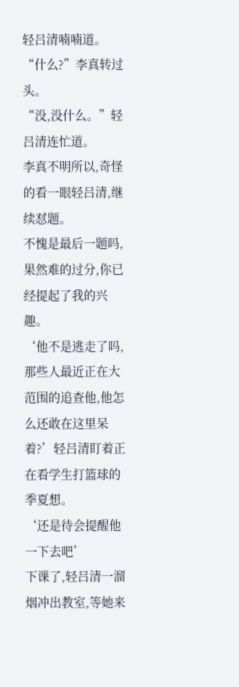轻吕清喃喃道。
“什么?”李真转过头。
“没,没什么。”轻吕清连忙道。
李真不明所以,奇怪的看一眼轻吕清,继续怼题。
不愧是最后一题吗,果然难的过分,你已经提起了我的兴趣。
‘他不是逃走了吗,那些人最近正在大范围的追查他,他怎么还敢在这里呆着?’轻吕清盯着正在看学生打篮球的季夏想。
‘还是待会提醒他一下去吧’
下课了,轻吕清一溜烟冲出教室,等她来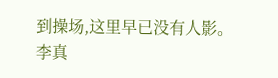到操场,这里早已没有人影。
李真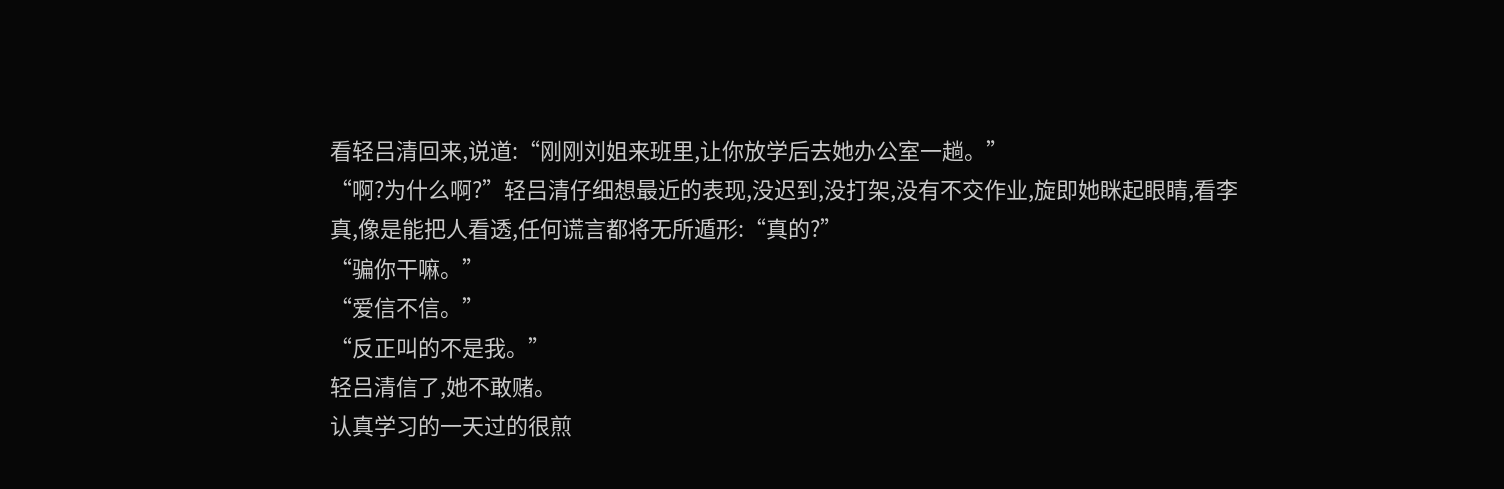看轻吕清回来,说道:“刚刚刘姐来班里,让你放学后去她办公室一趟。”
“啊?为什么啊?”轻吕清仔细想最近的表现,没迟到,没打架,没有不交作业,旋即她眯起眼睛,看李真,像是能把人看透,任何谎言都将无所遁形:“真的?”
“骗你干嘛。”
“爱信不信。”
“反正叫的不是我。”
轻吕清信了,她不敢赌。
认真学习的一天过的很煎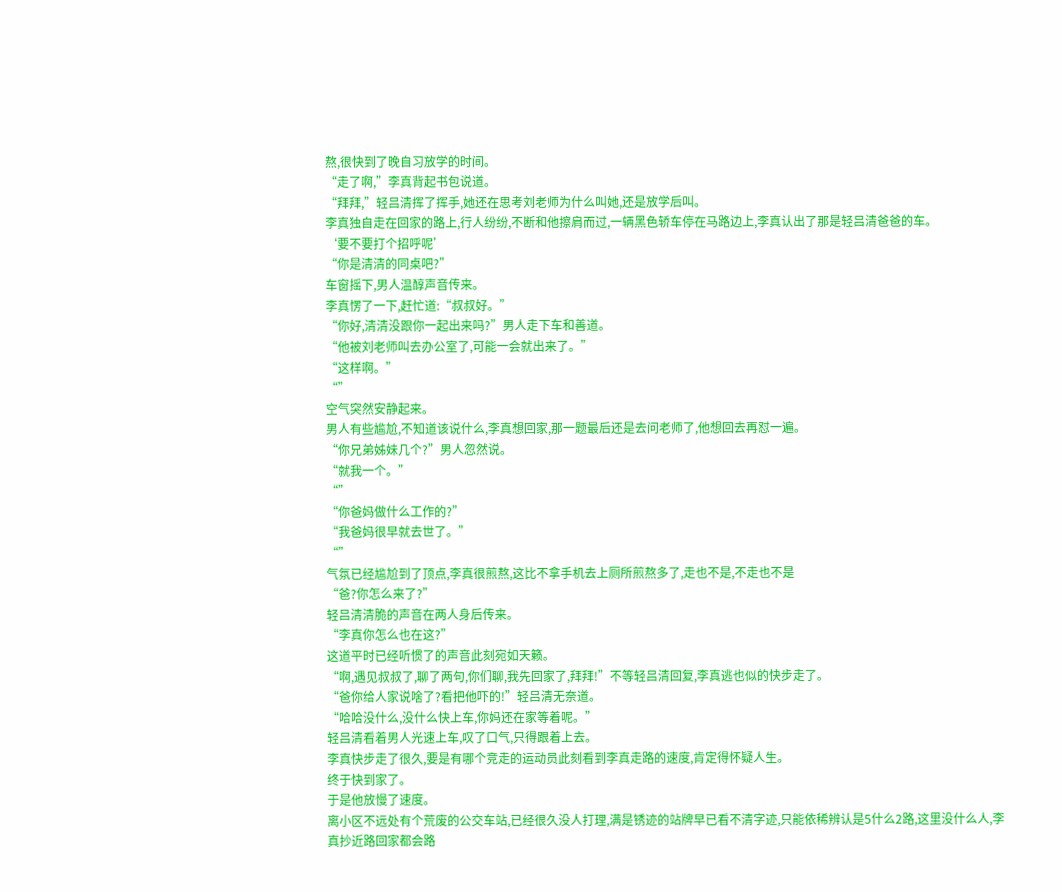熬,很快到了晚自习放学的时间。
“走了啊,”李真背起书包说道。
“拜拜,”轻吕清挥了挥手,她还在思考刘老师为什么叫她,还是放学后叫。
李真独自走在回家的路上,行人纷纷,不断和他擦肩而过,一辆黑色轿车停在马路边上,李真认出了那是轻吕清爸爸的车。
‘要不要打个招呼呢’
“你是清清的同桌吧?”
车窗摇下,男人温醇声音传来。
李真愣了一下,赶忙道:“叔叔好。”
“你好,清清没跟你一起出来吗?”男人走下车和善道。
“他被刘老师叫去办公室了,可能一会就出来了。”
“这样啊。”
“”
空气突然安静起来。
男人有些尴尬,不知道该说什么,李真想回家,那一题最后还是去问老师了,他想回去再怼一遍。
“你兄弟姊妹几个?”男人忽然说。
“就我一个。”
“”
“你爸妈做什么工作的?”
“我爸妈很早就去世了。”
“”
气氛已经尴尬到了顶点,李真很煎熬,这比不拿手机去上厕所煎熬多了,走也不是,不走也不是
“爸?你怎么来了?”
轻吕清清脆的声音在两人身后传来。
“李真你怎么也在这?”
这道平时已经听惯了的声音此刻宛如天籁。
“啊,遇见叔叔了,聊了两句,你们聊,我先回家了,拜拜!”不等轻吕清回复,李真逃也似的快步走了。
“爸你给人家说啥了?看把他吓的!”轻吕清无奈道。
“哈哈没什么,没什么快上车,你妈还在家等着呢。”
轻吕清看着男人光速上车,叹了口气,只得跟着上去。
李真快步走了很久,要是有哪个竞走的运动员此刻看到李真走路的速度,肯定得怀疑人生。
终于快到家了。
于是他放慢了速度。
离小区不远处有个荒废的公交车站,已经很久没人打理,满是锈迹的站牌早已看不清字迹,只能依稀辨认是5什么2路,这里没什么人,李真抄近路回家都会路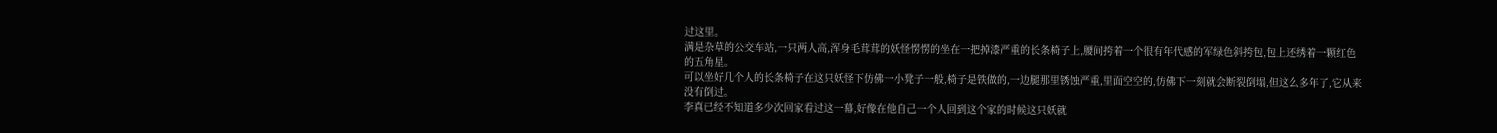过这里。
满是杂草的公交车站,一只两人高,浑身毛茸茸的妖怪愣愣的坐在一把掉漆严重的长条椅子上,腰间挎着一个很有年代感的军绿色斜挎包,包上还绣着一颗红色的五角星。
可以坐好几个人的长条椅子在这只妖怪下仿佛一小凳子一般,椅子是铁做的,一边腿那里锈蚀严重,里面空空的,仿佛下一刻就会断裂倒塌,但这么多年了,它从来没有倒过。
李真已经不知道多少次回家看过这一幕,好像在他自己一个人回到这个家的时候这只妖就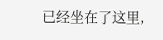已经坐在了这里,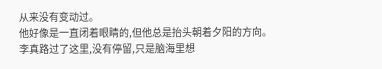从来没有变动过。
他好像是一直闭着眼睛的,但他总是抬头朝着夕阳的方向。
李真路过了这里,没有停留,只是脑海里想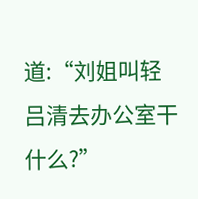道:“刘姐叫轻吕清去办公室干什么?”